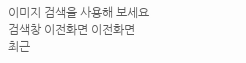이미지 검색을 사용해 보세요
검색창 이전화면 이전화면
최근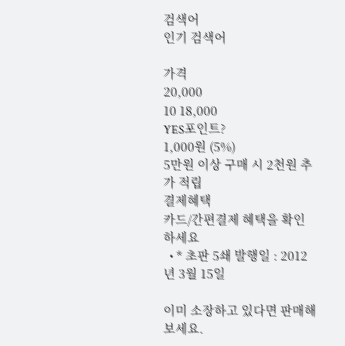검색어
인기 검색어

가격
20,000
10 18,000
YES포인트?
1,000원 (5%)
5만원 이상 구매 시 2천원 추가 적립
결제혜택
카드/간편결제 혜택을 확인하세요
  • * 초판 5쇄 발행일 : 2012년 3월 15일

이미 소장하고 있다면 판매해 보세요.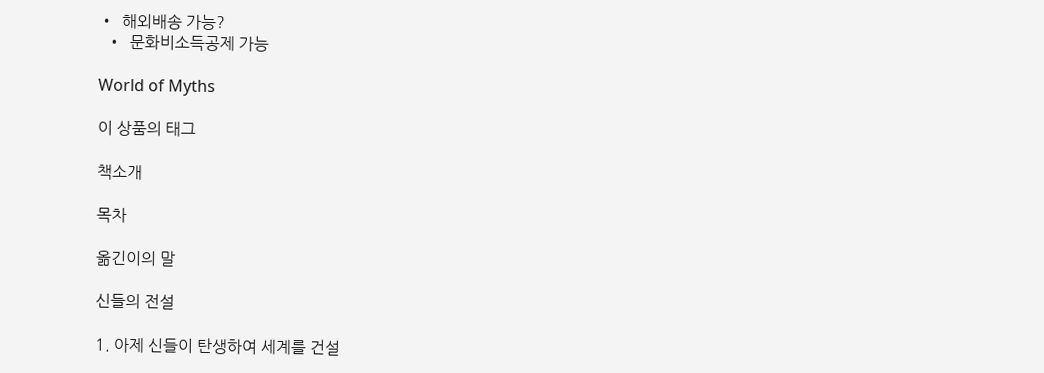•  해외배송 가능?
  •  문화비소득공제 가능

World of Myths

이 상품의 태그

책소개

목차

옮긴이의 말

신들의 전설

1. 아제 신들이 탄생하여 세계를 건설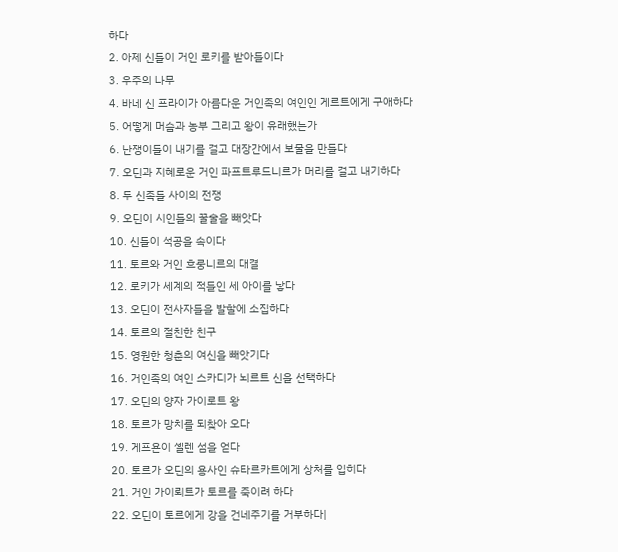하다
2. 아제 신들이 거인 로키를 받아들이다
3. 우주의 나무
4. 바네 신 프라이가 아름다운 거인족의 여인인 게르트에게 구애하다
5. 어떻게 머슴과 농부 그리고 왕이 유래했는가
6. 난쟁이들이 내기를 걸고 대장간에서 보물을 만들다
7. 오딘과 지혜로운 거인 파프트루드니르가 머리를 걸고 내기하다
8. 두 신족들 사이의 전쟁
9. 오딘이 시인들의 꿀술을 빼앗다
10. 신들이 석공을 속이다
11. 토르와 거인 흐룽니르의 대결
12. 로키가 세계의 적들인 세 아이를 낳다
13. 오딘이 전사자들을 발할에 소집하다
14. 토르의 절친한 친구
15. 영원한 청춘의 여신을 빼앗기다
16. 거인족의 여인 스카디가 뇌르트 신을 선택하다
17. 오딘의 양자 가이로트 왕
18. 토르가 망치를 되찾아 오다
19. 게프욘이 셸렌 섬을 얻다
20. 토르가 오딘의 용사인 슈타르카트에게 상처를 입히다
21. 거인 가이뢰트가 토르를 죽이려 하다
22. 오딘이 토르에게 강을 건네주기를 거부하다|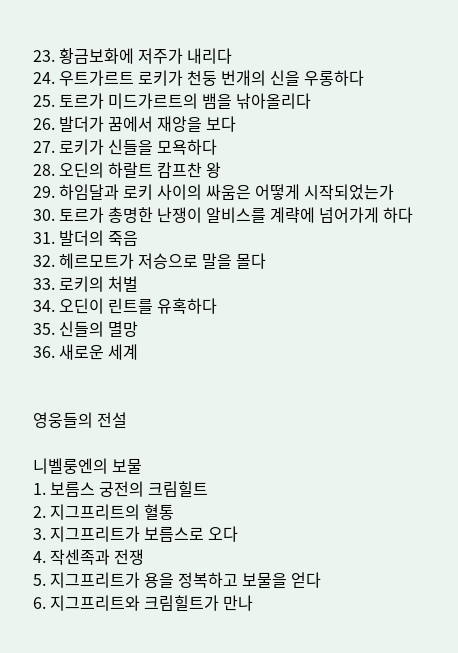23. 황금보화에 저주가 내리다
24. 우트가르트 로키가 천둥 번개의 신을 우롱하다
25. 토르가 미드가르트의 뱀을 낚아올리다
26. 발더가 꿈에서 재앙을 보다
27. 로키가 신들을 모욕하다
28. 오딘의 하랄트 캄프찬 왕
29. 하임달과 로키 사이의 싸움은 어떻게 시작되었는가
30. 토르가 총명한 난쟁이 알비스를 계략에 넘어가게 하다
31. 발더의 죽음
32. 헤르모트가 저승으로 말을 몰다
33. 로키의 처벌
34. 오딘이 린트를 유혹하다
35. 신들의 멸망
36. 새로운 세계


영웅들의 전설

니벨룽엔의 보물
1. 보름스 궁전의 크림힐트
2. 지그프리트의 혈통
3. 지그프리트가 보름스로 오다
4. 작센족과 전쟁
5. 지그프리트가 용을 정복하고 보물을 얻다
6. 지그프리트와 크림힐트가 만나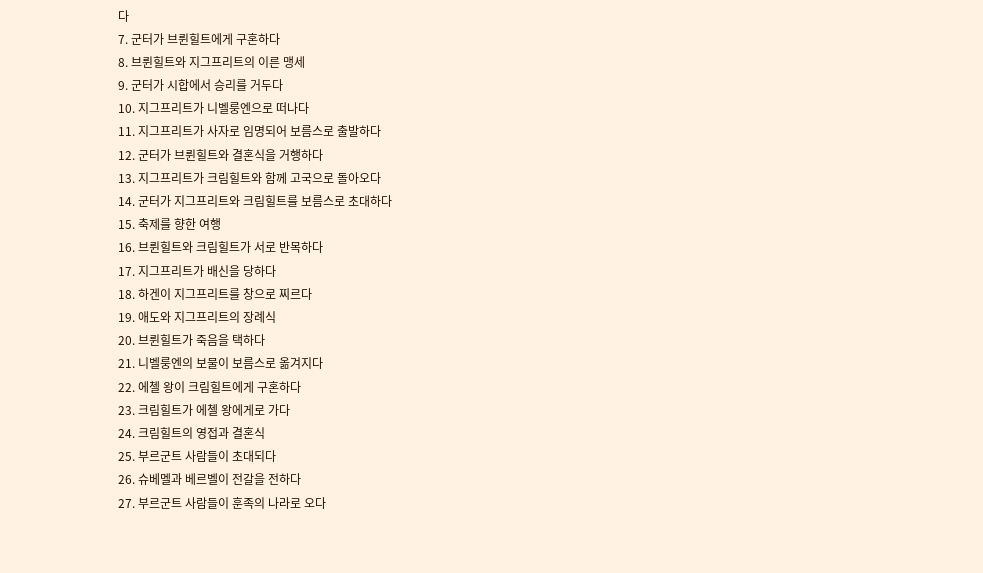다
7. 군터가 브륀힐트에게 구혼하다
8. 브륀힐트와 지그프리트의 이른 맹세
9. 군터가 시합에서 승리를 거두다
10. 지그프리트가 니벨룽엔으로 떠나다
11. 지그프리트가 사자로 임명되어 보름스로 출발하다
12. 군터가 브륀힐트와 결혼식을 거행하다
13. 지그프리트가 크림힐트와 함께 고국으로 돌아오다
14. 군터가 지그프리트와 크림힐트를 보름스로 초대하다
15. 축제를 향한 여행
16. 브륀힐트와 크림힐트가 서로 반목하다
17. 지그프리트가 배신을 당하다
18. 하겐이 지그프리트를 창으로 찌르다
19. 애도와 지그프리트의 장례식
20. 브륀힐트가 죽음을 택하다
21. 니벨룽엔의 보물이 보름스로 옮겨지다
22. 에첼 왕이 크림힐트에게 구혼하다
23. 크림힐트가 에첼 왕에게로 가다
24. 크림힐트의 영접과 결혼식
25. 부르군트 사람들이 초대되다
26. 슈베멜과 베르벨이 전갈을 전하다
27. 부르군트 사람들이 훈족의 나라로 오다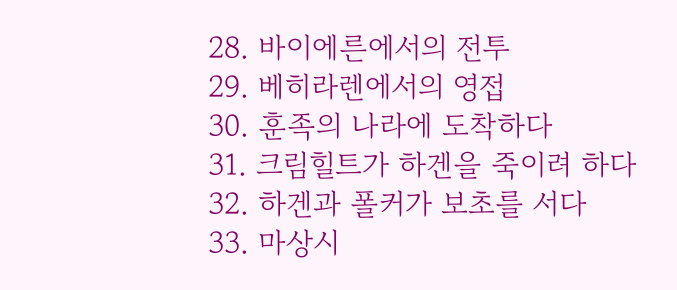28. 바이에른에서의 전투
29. 베히라렌에서의 영접
30. 훈족의 나라에 도착하다
31. 크림힐트가 하겐을 죽이려 하다
32. 하겐과 폴커가 보초를 서다
33. 마상시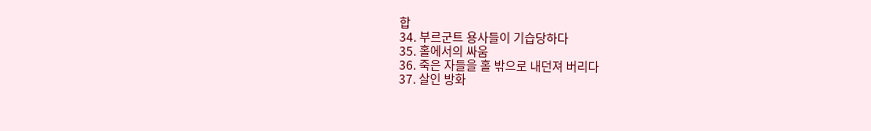합
34. 부르군트 용사들이 기습당하다
35. 홀에서의 싸움
36. 죽은 자들을 홀 밖으로 내던져 버리다
37. 살인 방화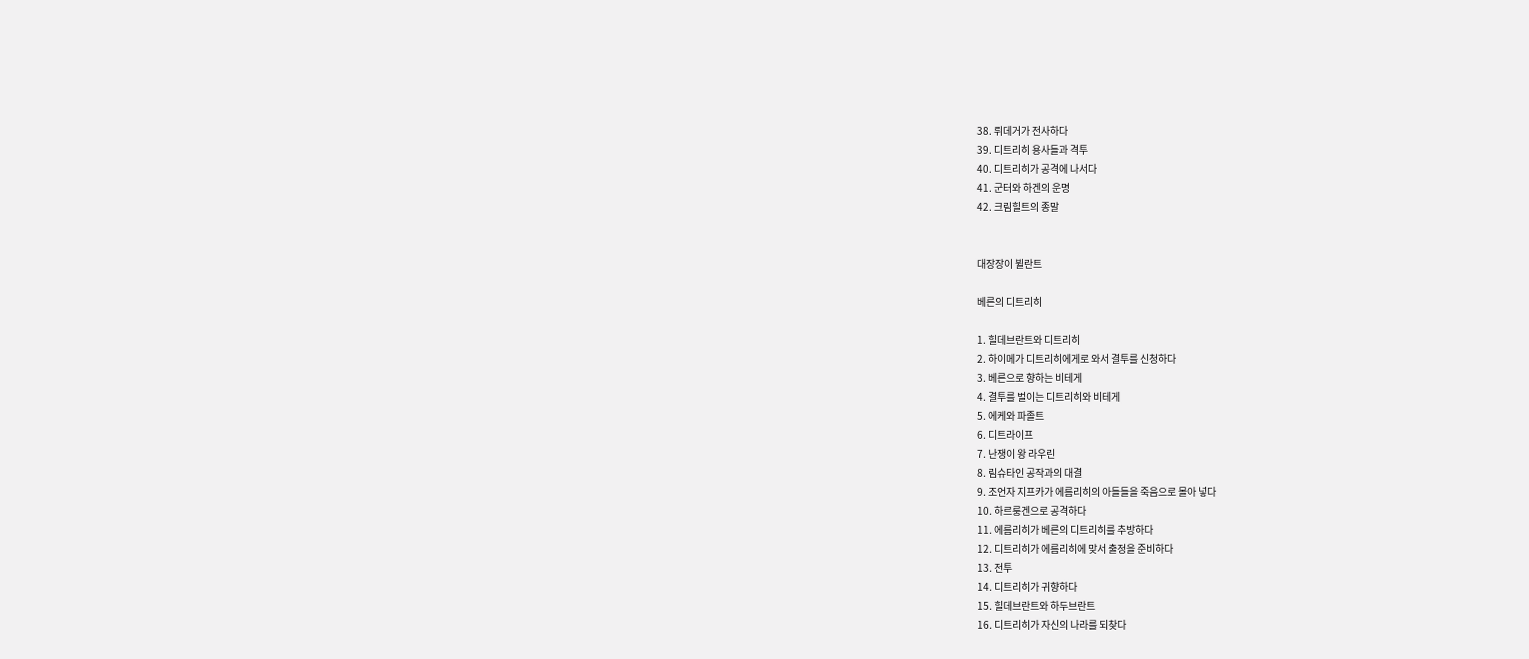38. 뤼데거가 전사하다
39. 디트리히 용사들과 격투
40. 디트리히가 공격에 나서다
41. 군터와 하겐의 운명
42. 크림힐트의 종말


대장장이 뷜란트

베른의 디트리히

1. 힐데브란트와 디트리히
2. 하이메가 디트리히에게로 와서 결투를 신청하다
3. 베른으로 향하는 비테게
4. 결투를 벌이는 디트리히와 비테게
5. 에케와 파졸트
6. 디트라이프
7. 난쟁이 왕 라우린
8. 림슈타인 공작과의 대결
9. 조언자 지프카가 에름리히의 아들들을 죽음으로 몰아 넣다
10. 하르룽겐으로 공격하다
11. 에름리히가 베른의 디트리히를 추방하다
12. 디트리히가 에름리히에 맞서 출정을 준비하다
13. 전투
14. 디트리히가 귀향하다
15. 힐데브란트와 하두브란트
16. 디트리히가 자신의 나라를 되찾다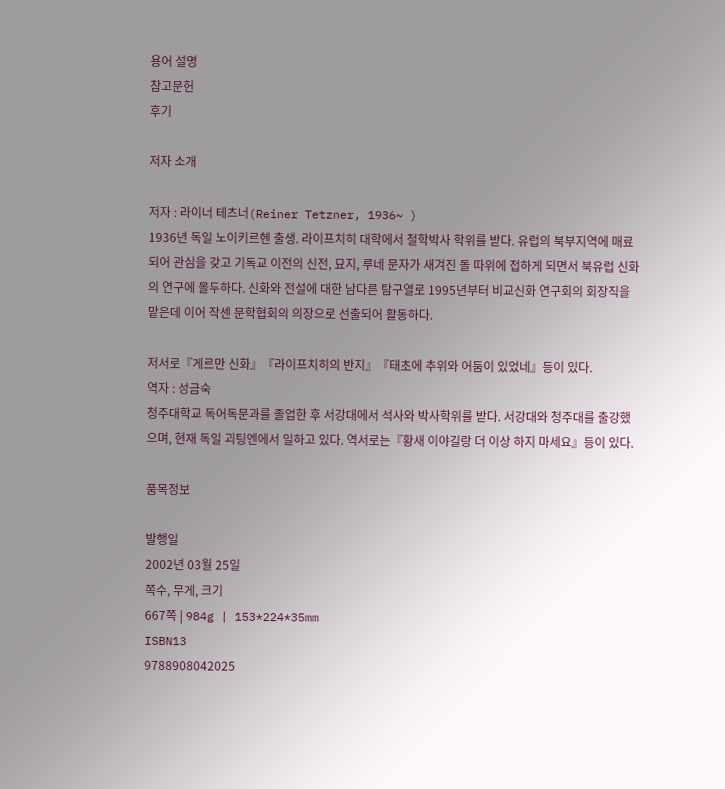용어 설명
참고문헌
후기

저자 소개

저자 : 라이너 테츠너(Reiner Tetzner, 1936~ )
1936년 독일 노이키르헨 출생. 라이프치히 대학에서 철학박사 학위를 받다. 유럽의 북부지역에 매료되어 관심을 갖고 기독교 이전의 신전, 묘지, 루네 문자가 새겨진 돌 따위에 접하게 되면서 북유럽 신화의 연구에 몰두하다. 신화와 전설에 대한 남다른 탐구열로 1995년부터 비교신화 연구회의 회장직을 맡은데 이어 작센 문학협회의 의장으로 선출되어 활동하다.

저서로『게르만 신화』『라이프치히의 반지』『태초에 추위와 어둠이 있었네』등이 있다.
역자 : 성금숙
청주대학교 독어독문과를 졸업한 후 서강대에서 석사와 박사학위를 받다. 서강대와 청주대를 출강했으며, 현재 독일 괴팅엔에서 일하고 있다. 역서로는『황새 이야길랑 더 이상 하지 마세요』등이 있다.

품목정보

발행일
2002년 03월 25일
쪽수, 무게, 크기
667쪽 | 984g | 153*224*35mm
ISBN13
9788908042025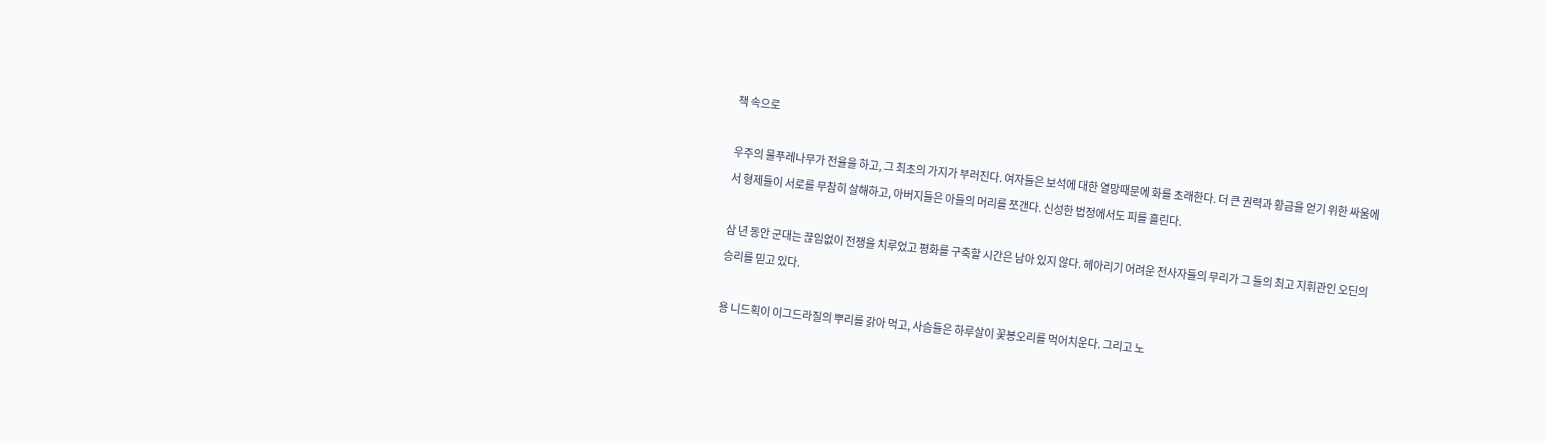책 속으로

우주의 물푸레나무가 전율을 하고, 그 최초의 가지가 부러진다. 여자들은 보석에 대한 열망때문에 화를 초래한다. 더 큰 권력과 황금을 얻기 위한 싸움에서 형제들이 서로를 무참히 살해하고, 아버지들은 아들의 머리를 쪼갠다. 신성한 법정에서도 피를 흘린다.

삼 년 동안 군대는 끊임없이 전쟁을 치루었고 평화를 구축할 시간은 남아 있지 않다. 헤아리기 어려운 전사자들의 무리가 그 들의 최고 지휘관인 오딘의 승리를 믿고 있다.

용 니드획이 이그드라질의 뿌리를 갉아 먹고, 사슴들은 하루살이 꽃봉오리를 먹어치운다. 그리고 노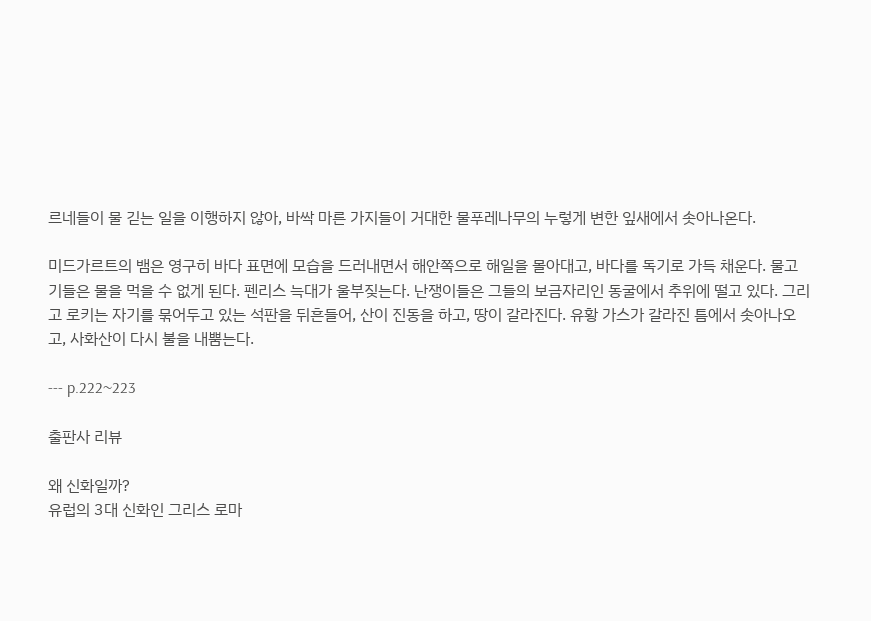르네들이 물 긷는 일을 이행하지 않아, 바싹 마른 가지들이 거대한 물푸레나무의 누렇게 변한 잎새에서 솟아나온다.

미드가르트의 뱀은 영구히 바다 표면에 모습을 드러내면서 해안쪽으로 해일을 몰아대고, 바다를 독기로 가득 채운다. 물고기들은 물을 먹을 수 없게 된다. 펜리스 늑대가 울부짖는다. 난쟁이들은 그들의 보금자리인 동굴에서 추위에 떨고 있다. 그리고 로키는 자기를 묶어두고 있는 석판을 뒤흔들어, 산이 진동을 하고, 땅이 갈라진다. 유황 가스가 갈라진 틈에서 솟아나오고, 사화산이 다시 불을 내뿜는다.

--- p.222~223

출판사 리뷰

왜 신화일까?
유럽의 3대 신화인 그리스 로마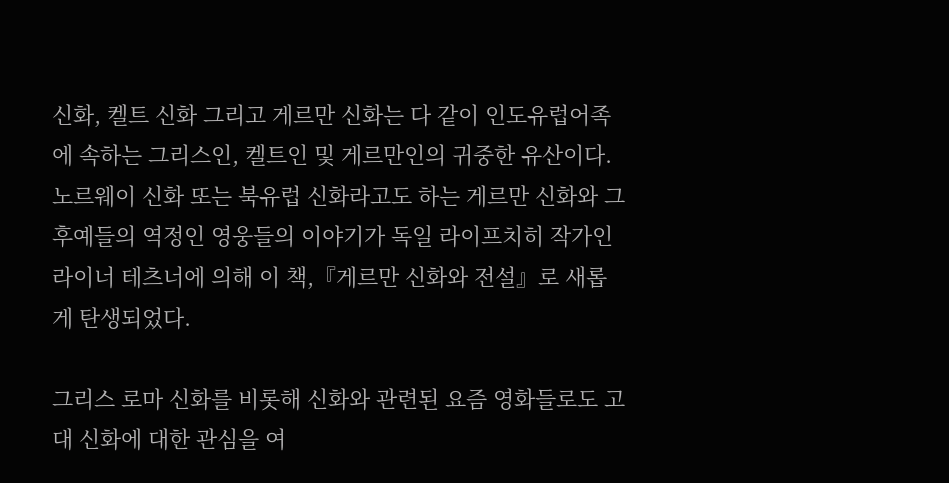신화, 켈트 신화 그리고 게르만 신화는 다 같이 인도유럽어족에 속하는 그리스인, 켈트인 및 게르만인의 귀중한 유산이다. 노르웨이 신화 또는 북유럽 신화라고도 하는 게르만 신화와 그 후예들의 역정인 영웅들의 이야기가 독일 라이프치히 작가인 라이너 테츠너에 의해 이 책,『게르만 신화와 전설』로 새롭게 탄생되었다.

그리스 로마 신화를 비롯해 신화와 관련된 요즘 영화들로도 고대 신화에 대한 관심을 여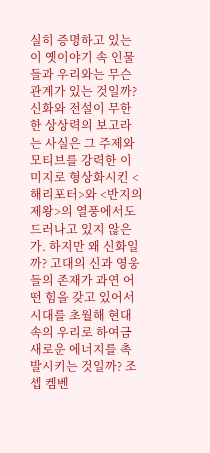실히 증명하고 있는 이 옛이야기 속 인물들과 우리와는 무슨 관계가 있는 것일까? 신화와 전설이 무한한 상상력의 보고라는 사실은 그 주제와 모티브를 강력한 이미지로 형상화시킨 <해리포터>와 <반지의 제왕>의 열풍에서도 드러나고 있지 않은가. 하지만 왜 신화일까? 고대의 신과 영웅들의 존재가 과연 어떤 힘을 갖고 있어서 시대를 초월해 현대 속의 우리로 하여금 새로운 에너지를 촉발시키는 것일까? 조셉 켐벤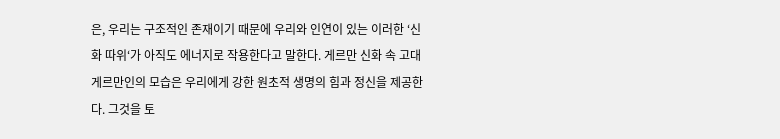은, 우리는 구조적인 존재이기 때문에 우리와 인연이 있는 이러한 ‘신화 따위‘가 아직도 에너지로 작용한다고 말한다. 게르만 신화 속 고대 게르만인의 모습은 우리에게 강한 원초적 생명의 힘과 정신을 제공한다. 그것을 토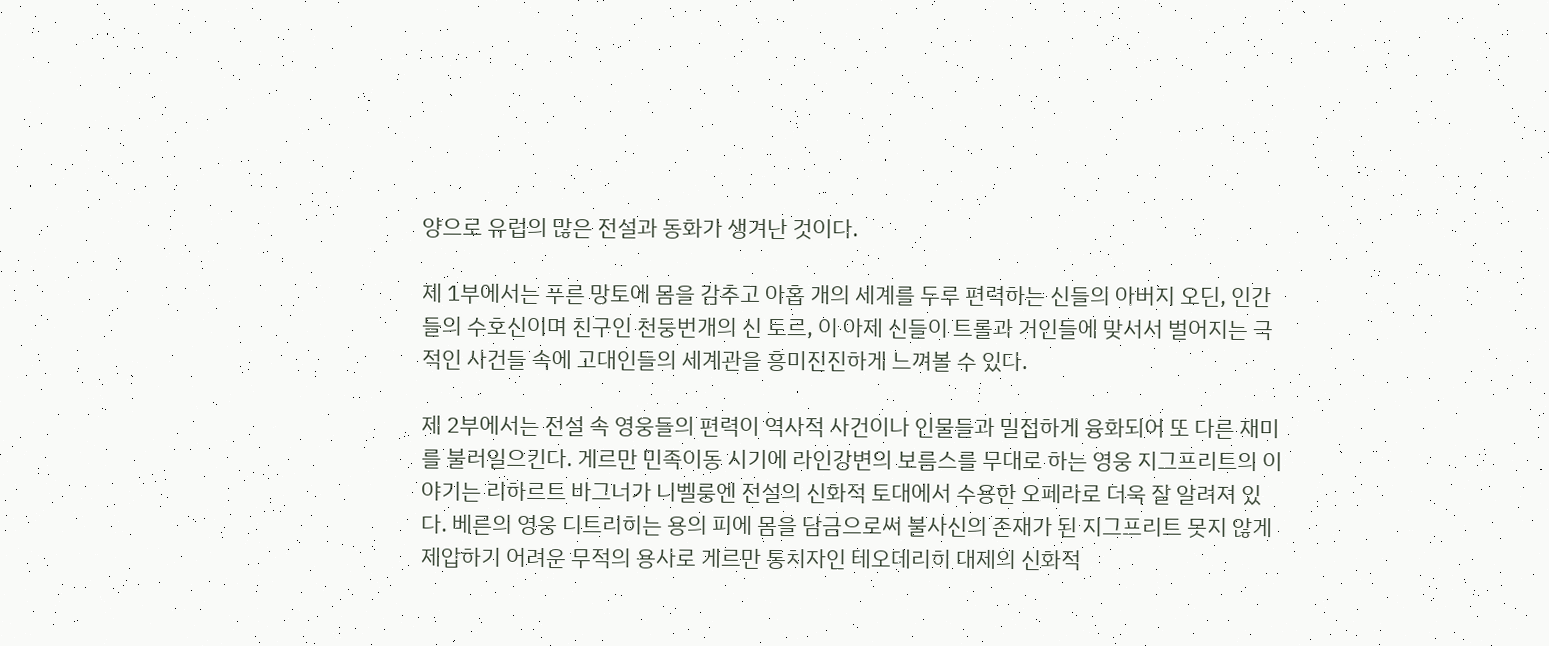양으로 유럽의 많은 전설과 동화가 생겨난 것이다.

제 1부에서는 푸른 망토에 몸을 감추고 아홉 개의 세계를 두루 편력하는 신들의 아버지 오딘, 인간들의 수호신이며 친구인 천둥번개의 신 토르, 이 아제 신들이 트롤과 거인들에 맞서서 벌어지는 극적인 사건들 속에 고대인들의 세계관을 흥미진진하게 느껴볼 수 있다.

제 2부에서는 전설 속 영웅들의 편력이 역사적 사건이나 인물들과 밀접하게 융화되어 또 다른 재미를 불러일으킨다. 게르만 민족이동 시기에 라인강변의 보름스를 무대로 하는 영웅 지그프리트의 이야기는 리하르트 바그너가 니벨룽엔 전설의 신화적 토대에서 수용한 오페라로 더욱 잘 알려져 있다. 베른의 영웅 디트리히는 용의 피에 몸을 담금으로써 불사신의 존재가 된 지그프리트 못지 않게 제압하기 어려운 무적의 용사로 게르만 통치자인 테오데리히 대제의 신화적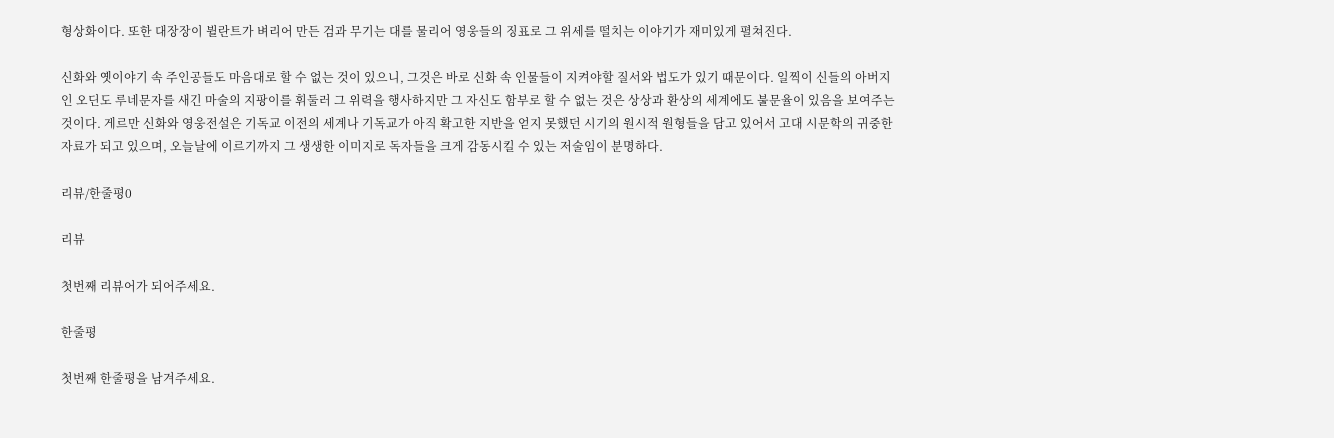형상화이다. 또한 대장장이 뷜란트가 벼리어 만든 검과 무기는 대를 물리어 영웅들의 징표로 그 위세를 떨치는 이야기가 재미있게 펼쳐진다.

신화와 옛이야기 속 주인공들도 마음대로 할 수 없는 것이 있으니, 그것은 바로 신화 속 인물들이 지켜야할 질서와 법도가 있기 때문이다. 일찍이 신들의 아버지인 오딘도 루네문자를 새긴 마술의 지팡이를 휘둘러 그 위력을 행사하지만 그 자신도 함부로 할 수 없는 것은 상상과 환상의 세계에도 불문율이 있음을 보여주는 것이다. 게르만 신화와 영웅전설은 기독교 이전의 세계나 기독교가 아직 확고한 지반을 얻지 못했던 시기의 원시적 원형들을 담고 있어서 고대 시문학의 귀중한 자료가 되고 있으며, 오늘날에 이르기까지 그 생생한 이미지로 독자들을 크게 감동시킬 수 있는 저술임이 분명하다.

리뷰/한줄평0

리뷰

첫번째 리뷰어가 되어주세요.

한줄평

첫번째 한줄평을 남겨주세요.